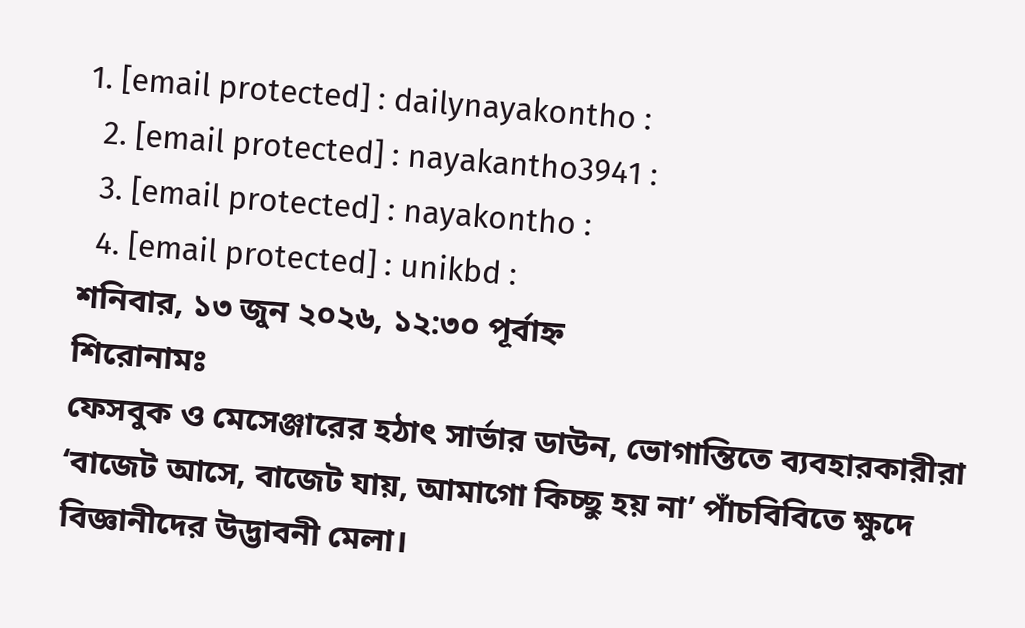1. [email protected] : dailynayakontho :
  2. [email protected] : nayakantho3941 :
  3. [email protected] : nayakontho :
  4. [email protected] : unikbd :
শনিবার, ১৩ জুন ২০২৬, ১২:৩০ পূর্বাহ্ন
শিরোনামঃ
ফেসবুক ও মেসেঞ্জারের হঠাৎ সার্ভার ডাউন, ভোগান্তিতে ব্যবহারকারীরা ‘বাজেট আসে, বাজেট যায়, আমাগো কিচ্ছু হয় না’ পাঁচবিবিতে ক্ষুদে বিজ্ঞানীদের উদ্ভাবনী মেলা।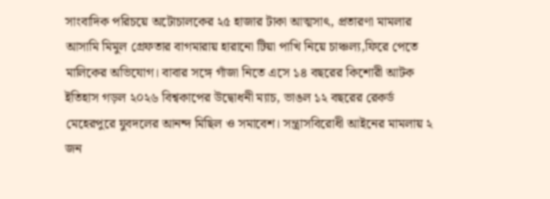সাংবাদিক পরিচয়ে অটোচালকের ২৫ হাজার টাকা আত্মসাৎ, প্রতারণা মামলার আসামি মিমুল গ্রেফতার বাগমারায় হারানো টিয়া পাখি নিয়ে চাঞ্চল্য,ফিরে পেতে মালিকের অভিযোগ। বাবার সঙ্গে গাঁজা নিতে এসে ১৪ বছরের কিশোরী আটক ইতিহাস গড়ল ২০২৬ বিশ্বকাপের উদ্বোধনী ম্যাচ, ভাঙল ১২ বছরের রেকর্ড মেহেরপুরে যুবদলের আনন্দ মিছিল ও সমাবেশ। সন্ত্রাসবিরোধী আইনের মামলায় ২ জন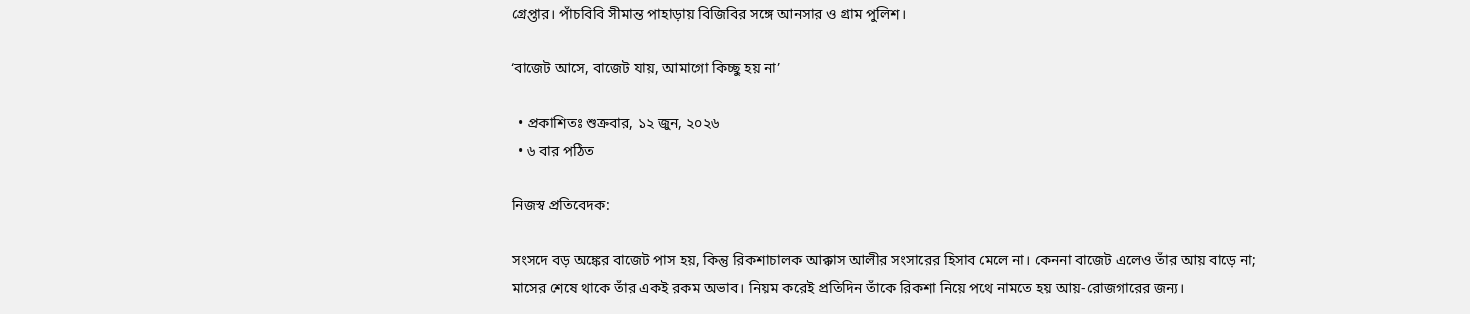গ্রেপ্তার। পাঁচবিবি সীমান্ত পাহাড়ায় বিজিবির সঙ্গে আনসার ও গ্রাম পুলিশ।

‘বাজেট আসে, বাজেট যায়, আমাগো কিচ্ছু হয় না’

  • প্রকাশিতঃ শুক্রবার, ১২ জুন, ২০২৬
  • ৬ বার পঠিত

নিজস্ব প্রতিবেদক:

সংসদে বড় অঙ্কের বাজেট পাস হয়, কিন্তু রিকশাচালক আক্কাস আলীর সংসারের হিসাব মেলে না। কেননা বাজেট এলেও তাঁর আয় বাড়ে না; মাসের শেষে থাকে তাঁর একই রকম অভাব। নিয়ম করেই প্রতিদিন তাঁকে রিকশা নিয়ে পথে নামতে হয় আয়-রোজগারের জন্য।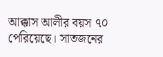আক্কাস আলীর বয়স ৭০ পেরিয়েছে। সাতজনের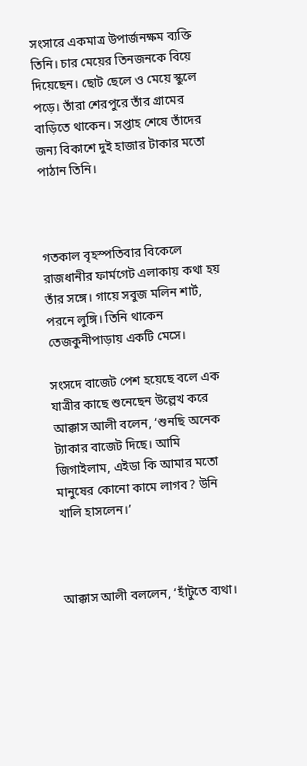সংসারে একমাত্র উপার্জনক্ষম ব্যক্তি তিনি। চার মেয়ের তিনজনকে বিয়ে দিয়েছেন। ছোট ছেলে ও মেয়ে স্কুলে পড়ে। তাঁরা শেরপুরে তাঁর গ্রামের বাড়িতে থাকেন। সপ্তাহ শেষে তাঁদের জন্য বিকাশে দুই হাজার টাকার মতো পাঠান তিনি।



গতকাল বৃহস্পতিবার বিকেলে রাজধানীর ফার্মগেট এলাকায় কথা হয় তাঁর সঙ্গে। গায়ে সবুজ মলিন শার্ট, পরনে লুঙ্গি। তিনি থাকেন তেজকুনীপাড়ায় একটি মেসে।

সংসদে বাজেট পেশ হয়েছে বলে এক যাত্রীর কাছে শুনেছেন উল্লেখ করে আক্কাস আলী বলেন, ‘শুনছি অনেক ট্যাকার বাজেট দিছে। আমি জিগাইলাম, এইডা কি আমার মতো মানুষের কোনো কামে লাগব? উনি খালি হাসলেন।’



আক্কাস আলী বললেন, ‘হাঁটুতে ব্যথা।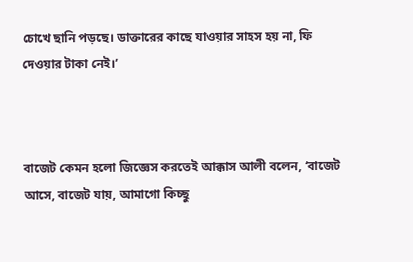চোখে ছানি পড়ছে। ডাক্তারের কাছে যাওয়ার সাহস হয় না, ফি দেওয়ার টাকা নেই।’



বাজেট কেমন হলো জিজ্ঞেস করতেই আক্কাস আলী বলেন, ‘বাজেট আসে, বাজেট যায়, আমাগো কিচ্ছু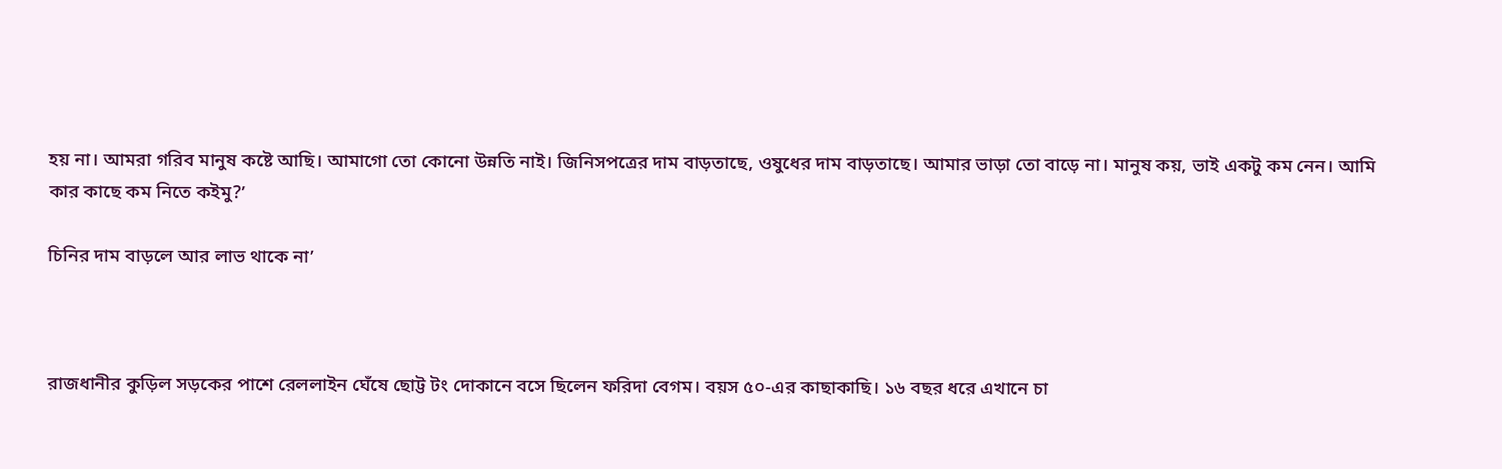হয় না। আমরা গরিব মানুষ কষ্টে আছি। আমাগো তো কোনো উন্নতি নাই। জিনিসপত্রের দাম বাড়তাছে, ওষুধের দাম বাড়তাছে। আমার ভাড়া তো বাড়ে না। মানুষ কয়, ভাই একটু কম নেন। আমি কার কাছে কম নিতে কইমু?’

চিনির দাম বাড়লে আর লাভ থাকে না’



রাজধানীর কুড়িল সড়কের পাশে রেললাইন ঘেঁষে ছোট্ট টং দোকানে বসে ছিলেন ফরিদা বেগম। বয়স ৫০-এর কাছাকাছি। ১৬ বছর ধরে এখানে চা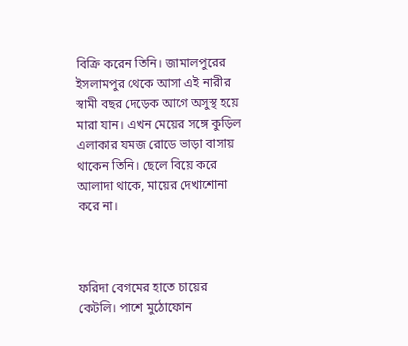বিক্রি করেন তিনি। জামালপুরের ইসলামপুর থেকে আসা এই নারীর স্বামী বছর দেড়েক আগে অসুস্থ হয়ে মারা যান। এখন মেয়ের সঙ্গে কুড়িল এলাকার যমজ রোডে ভাড়া বাসায় থাকেন তিনি। ছেলে বিয়ে করে আলাদা থাকে, মায়ের দেখাশোনা করে না।



ফরিদা বেগমের হাতে চায়ের কেটলি। পাশে মুঠোফোন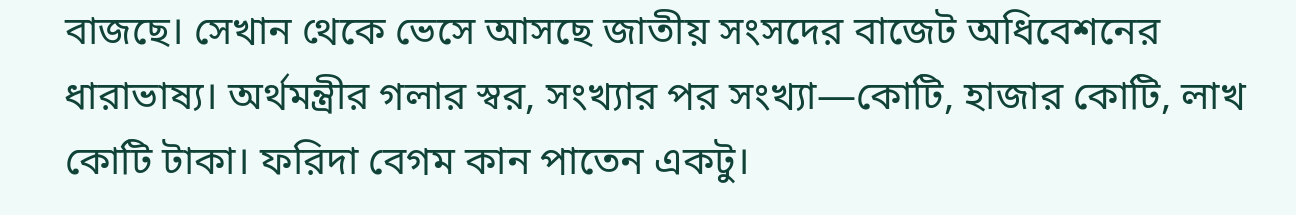বাজছে। সেখান থেকে ভেসে আসছে জাতীয় সংসদের বাজেট অধিবেশনের ধারাভাষ্য। অর্থমন্ত্রীর গলার স্বর, সংখ্যার পর সংখ্যা—কোটি, হাজার কোটি, লাখ কোটি টাকা। ফরিদা বেগম কান পাতেন একটু।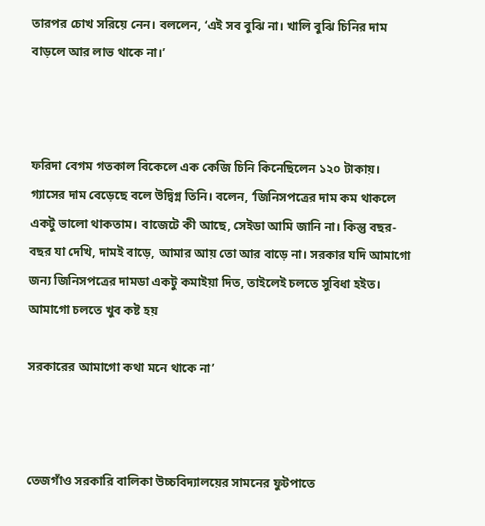তারপর চোখ সরিয়ে নেন। বললেন, ‘এই সব বুঝি না। খালি বুঝি চিনির দাম বাড়লে আর লাভ থাকে না।’



ফরিদা বেগম গতকাল বিকেলে এক কেজি চিনি কিনেছিলেন ১২০ টাকায়। গ্যাসের দাম বেড়েছে বলে উদ্বিগ্ন তিনি। বলেন, ‘জিনিসপত্রের দাম কম থাকলে একটু ভালো থাকতাম। বাজেটে কী আছে, সেইডা আমি জানি না। কিন্তু বছর-বছর যা দেখি, দামই বাড়ে, আমার আয় তো আর বাড়ে না। সরকার যদি আমাগো জন্য জিনিসপত্রের দামডা একটু কমাইয়া দিত, তাইলেই চলতে সুবিধা হইত। আমাগো চলতে খুব কষ্ট হয়

সরকারের আমাগো কথা মনে থাকে না’



তেজগাঁও সরকারি বালিকা উচ্চবিদ্যালয়ের সামনের ফুটপাতে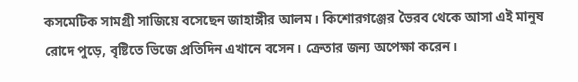কসমেটিক সামগ্রী সাজিয়ে বসেছেন জাহাঙ্গীর আলম। কিশোরগঞ্জের ভৈরব থেকে আসা এই মানুষ রোদে পুড়ে, বৃষ্টিতে ভিজে প্রতিদিন এখানে বসেন। ক্রেতার জন্য অপেক্ষা করেন।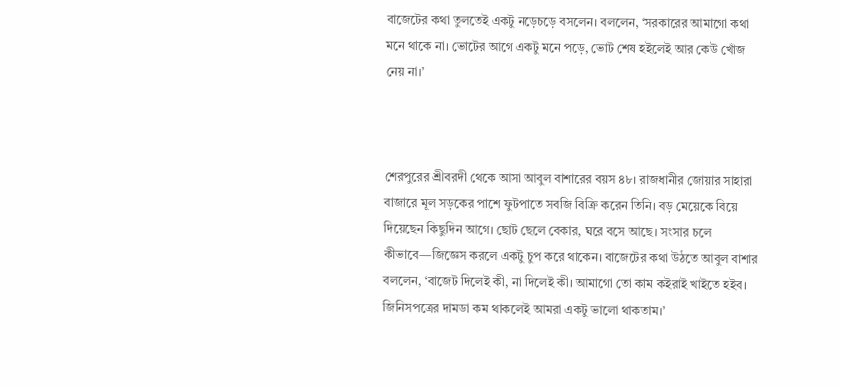বাজেটের কথা তুলতেই একটু নড়েচড়ে বসলেন। বললেন, ‘সরকারের আমাগো কথা মনে থাকে না। ভোটের আগে একটু মনে পড়ে, ভোট শেষ হইলেই আর কেউ খোঁজ নেয় না।’



শেরপুরের শ্রীবরদী থেকে আসা আবুল বাশারের বয়স ৪৮। রাজধানীর জোয়ার সাহারা বাজারে মূল সড়কের পাশে ফুটপাতে সবজি বিক্রি করেন তিনি। বড় মেয়েকে বিয়ে দিয়েছেন কিছুদিন আগে। ছোট ছেলে বেকার, ঘরে বসে আছে। সংসার চলে কীভাবে—জিজ্ঞেস করলে একটু চুপ করে থাকেন। বাজেটের কথা উঠতে আবুল বাশার বললেন, ‘বাজেট দিলেই কী, না দিলেই কী। আমাগো তো কাম কইরাই খাইতে হইব। জিনিসপত্রের দামডা কম থাকলেই আমরা একটু ভালো থাকতাম।’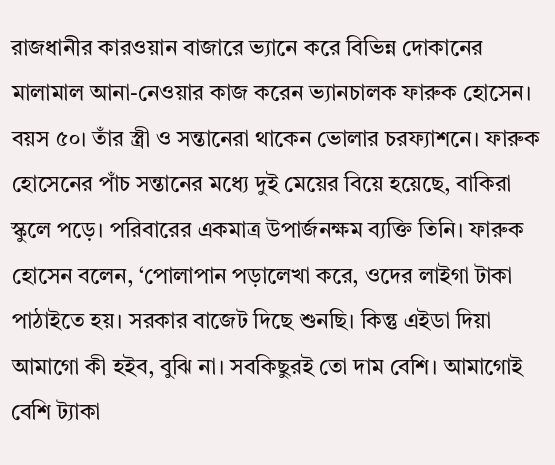রাজধানীর কারওয়ান বাজারে ভ্যানে করে বিভিন্ন দোকানের মালামাল আনা-নেওয়ার কাজ করেন ভ্যানচালক ফারুক হোসেন। বয়স ৫০। তাঁর স্ত্রী ও সন্তানেরা থাকেন ভোলার চরফ্যাশনে। ফারুক হোসেনের পাঁচ সন্তানের মধ্যে দুই মেয়ের বিয়ে হয়েছে, বাকিরা স্কুলে পড়ে। পরিবারের একমাত্র উপার্জনক্ষম ব্যক্তি তিনি। ফারুক হোসেন বলেন, ‘পোলাপান পড়ালেখা করে, ওদের লাইগা টাকা পাঠাইতে হয়। সরকার বাজেট দিছে শুনছি। কিন্তু এইডা দিয়া আমাগো কী হইব, বুঝি না। সবকিছুরই তো দাম বেশি। আমাগোই বেশি ট্যাকা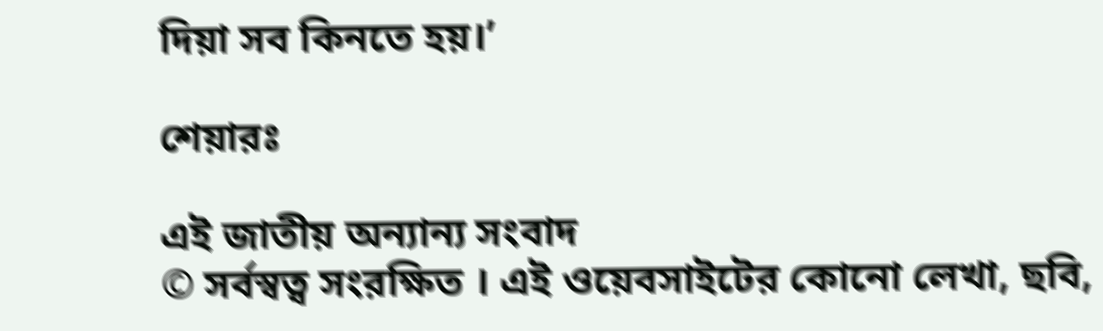দিয়া সব কিনতে হয়।’

শেয়ারঃ

এই জাতীয় অন্যান্য সংবাদ
© সর্বস্বত্ব সংরক্ষিত । এই ওয়েবসাইটের কোনো লেখা, ছবি,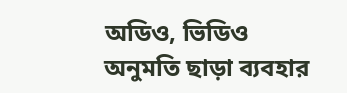অডিও, ভিডিও অনুমতি ছাড়া ব্যবহার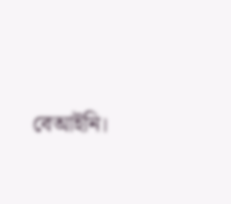বেআইনি।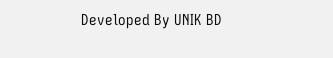Developed By UNIK BD